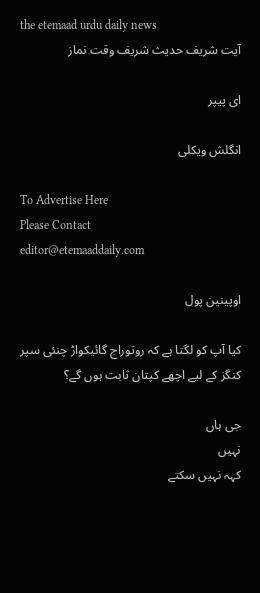the etemaad urdu daily news
آیت شریف حدیث شریف وقت نماز

ای پیپر

انگلش ویکلی

To Advertise Here
Please Contact
editor@etemaaddaily.com

اوپینین پول

کیا آپ کو لگتا ہے کہ روتوراج گائیکواڑ چنئی سپر کنگز کے لیے اچھے کپتان ثابت ہوں گے؟

جی ہاں
نہیں
کہہ نہیں سکتے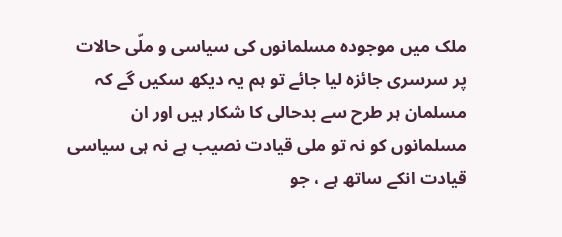ملک میں موجودہ مسلمانوں کی سیاسی و ملّی حالات پر سرسری جائزہ لیا جائے تو ہم یہ دیکھ سکیں گے کہ مسلمان ہر طرح سے بدحالی کا شکار ہیں اور ان مسلمانوں کو نہ تو ملی قیادت نصیب ہے نہ ہی سیاسی قیادت انکے ساتھ ہے ، جو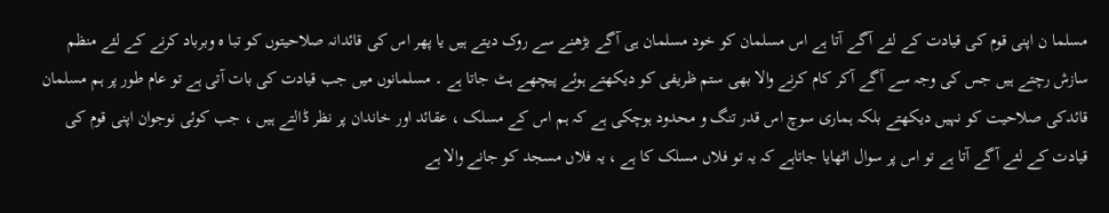مسلما ن اپنی قوم کی قیادت کے لئے آگے آتا ہے اس مسلمان کو خود مسلمان ہی آگے بڑھنے سے روک دیتے ہیں یا پھر اس کی قائدانہ صلاحیتوں کو تبا ہ وبرباد کرنے کے لئے منظم سازش رچتے ہیں جس کی وجہ سے آگے آکر کام کرنے والا بھی ستم ظریفی کو دیکھتے ہوئے پیچھے ہٹ جاتا ہے ۔ مسلمانوں میں جب قیادت کی بات آتی ہے تو عام طور پر ہم مسلمان قائدکی صلاحیت کو نہیں دیکھتے بلکہ ہماری سوچ اس قدر تنگ و محدود ہوچکی ہے کہ ہم اس کے مسلک ، عقائد اور خاندان پر نظر ڈالتے ہیں ، جب کوئی نوجوان اپنی قوم کی قیادت کے لئے آگے آتا ہے تو اس پر سوال اٹھایا جاتاہے کہ یہ تو فلاں مسلک کا ہے ، یہ فلاں مسجد کو جانے والا ہے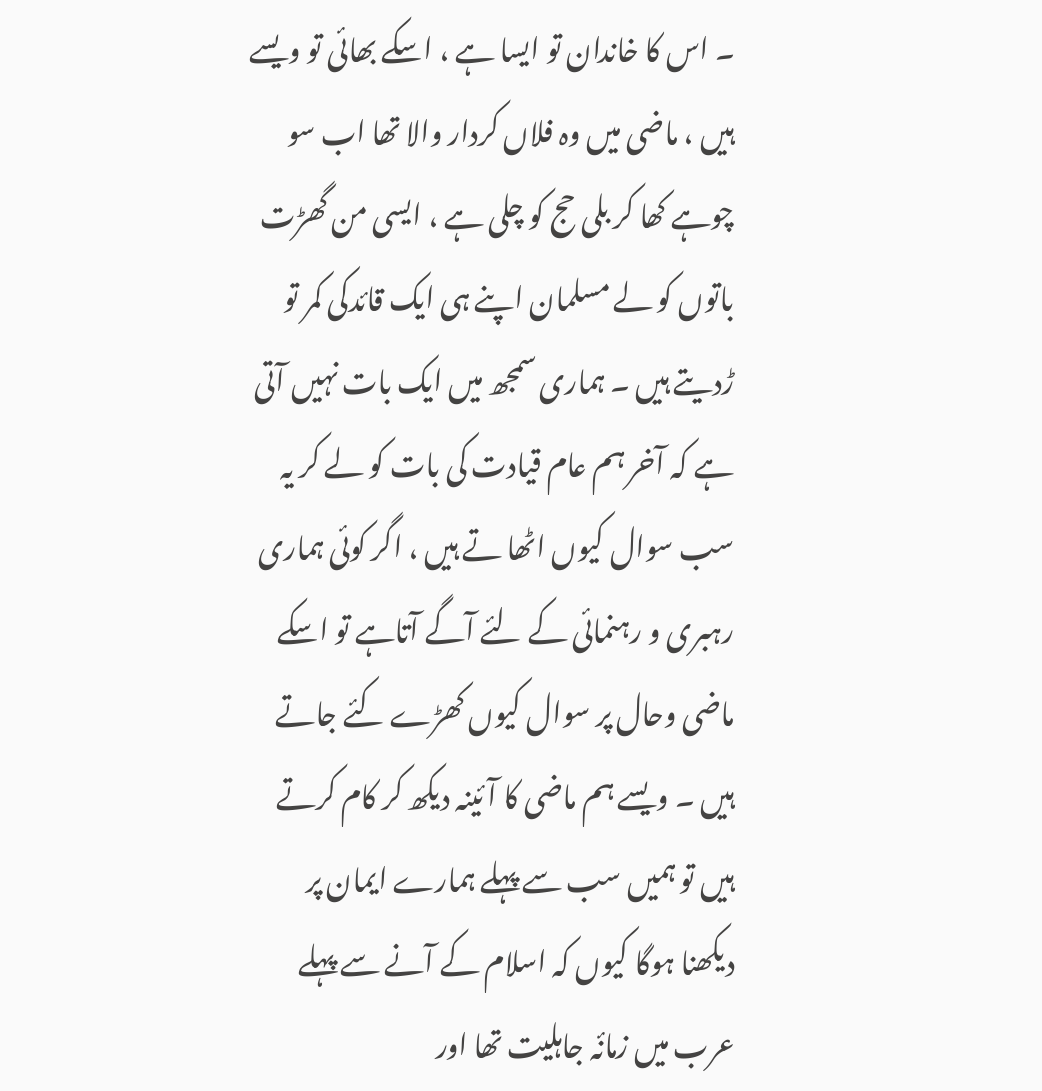۔ اس کا خاندان تو ایسا ہے ، اسکے بھائی تو ویسے ہیں ، ماضی میں وہ فلاں کردار والا تھا اب سو چوہے کھا کر بلی حج کو چلی ہے ، ایسی من گھڑت باتوں کو لے مسلمان اپنے ہی ایک قائدکی کمر تو ڑدیتے ہیں ۔ ہماری سمجھ میں ایک بات نہیں آتی ہے کہ آخر ہم عام قیادت کی بات کو لے کر یہ سب سوال کیوں اٹھا تے ہیں ، اگر کوئی ہماری رہبری و رہنمائی کے لئے آگے آتاہے تو اسکے ماضی وحال پر سوال کیوں کھڑے کئے جاتے ہیں ۔ ویسے ہم ماضی کا آئینہ دیکھ کر کام کرتے ہیں تو ہمیں سب سے پہلے ہمارے ایمان پر دیکھنا ہوگا کیوں کہ اسلام کے آنے سے پہلے عرب میں زمانٔہ جاہلیت تھا اور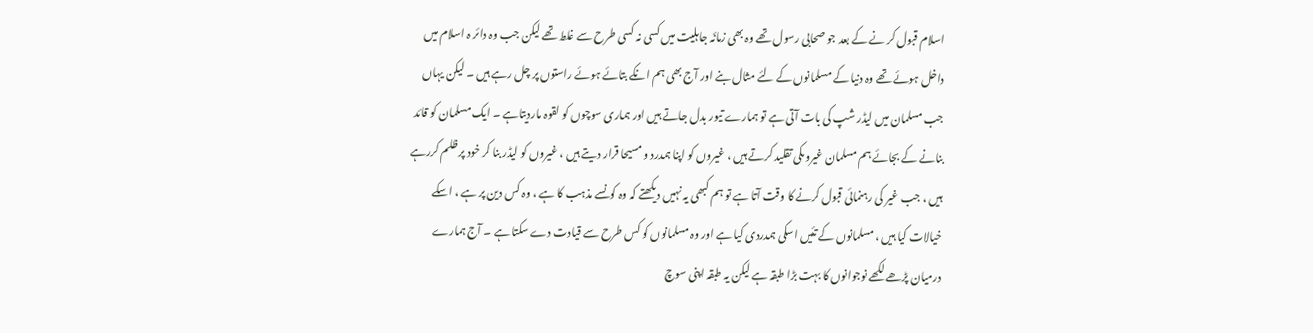اسلام قبول کر نے کے بعد جو صحابی رسول تھے وہ بھی زمانٔہ جاہلیت میں کسی نہ کسی طرح سے غلط تھے لیکن جب وہ دائر ہ اسلام میں داخل ہوئے تھے وہ دنیا کے مسلمانوں کے لئے مثال بنے اور آج بھی ہم انکے بتائے ہوئے راستوں پر چل رہے ہیں ۔ لیکن یہاں جب مسلمان میں لیڈر شپ کی بات آتی ہے تو ہمارے تیور بدل جاتے ہیں اور ہماری سوچوں کو لقوہ ماردیتاہے ۔ ایک مسلمان کو قائد بنانے کے بجائے ہم مسلمان غیروںکی تقلید کرتے ہیں ، غیروں کو اپنا ہمدرد و مسیحا قرار دیتے ہیں ، غیروں کو لیڈر بنا کر خود پر ظلم کررہے ہیں ، جب غیر کی رہنمائی قبول کرنے کا وقت آتا ہے تو ہم کبھی یہ نہیں دیکھتے کہ وہ کونسے مذہب کا ہے ، وہ کس دین پر ہے ، اسکے خیالات کیا ہیں ، مسلمانوں کے تئیں اسکی ہمدردی کیا ہے اور وہ مسلمانوں کو کس طرح سے قیادت دے سکتا ہے ۔ آج ہمارے درمیان پڑھے لکھے نوجوانوں کا بہت بڑا طبقہ ہے لیکن یہ طبقہ اپنی سوچ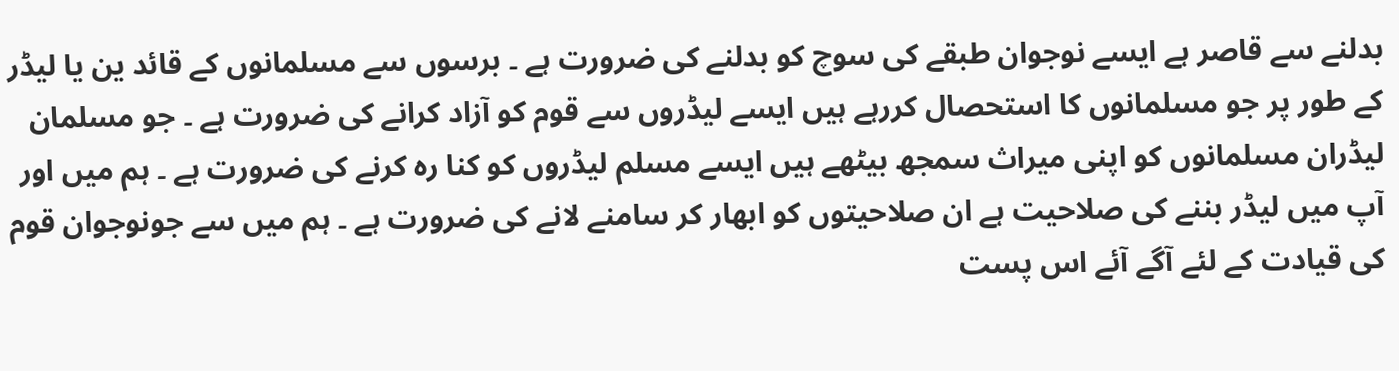بدلنے سے قاصر ہے ایسے نوجوان طبقے کی سوچ کو بدلنے کی ضرورت ہے ۔ برسوں سے مسلمانوں کے قائد ین یا لیڈر کے طور پر جو مسلمانوں کا استحصال کررہے ہیں ایسے لیڈروں سے قوم کو آزاد کرانے کی ضرورت ہے ۔ جو مسلمان لیڈران مسلمانوں کو اپنی میراث سمجھ بیٹھے ہیں ایسے مسلم لیڈروں کو کنا رہ کرنے کی ضرورت ہے ۔ ہم میں اور آپ میں لیڈر بننے کی صلاحیت ہے ان صلاحیتوں کو ابھار کر سامنے لانے کی ضرورت ہے ۔ ہم میں سے جونوجوان قوم کی قیادت کے لئے آگے آئے اس پست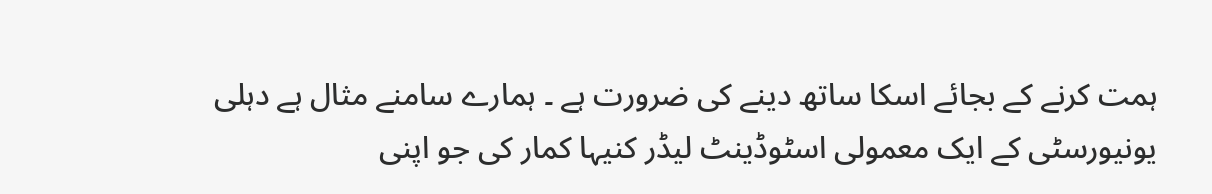ہمت کرنے کے بجائے اسکا ساتھ دینے کی ضرورت ہے ۔ ہمارے سامنے مثال ہے دہلی یونیورسٹی کے ایک معمولی اسٹوڈینٹ لیڈر کنیہا کمار کی جو اپنی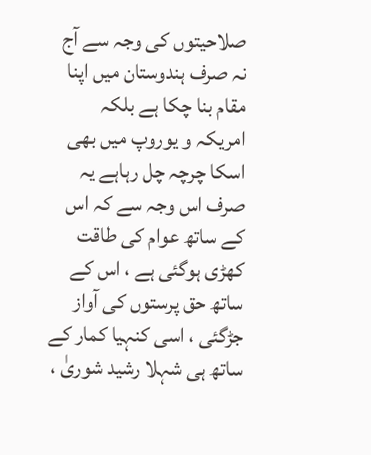صلاحیتوں کی وجہ سے آج نہ صرف ہندوستان میں اپنا مقام بنا چکا ہے بلکہ امریکہ و یوروپ میں بھی اسکا چرچہ چل رہاہے یہ صرف اس وجہ سے کہ اس کے ساتھ عوام کی طاقت کھڑی ہوگئی ہے ، اس کے ساتھ حق پرستوں کی آواز جڑگئی ، اسی کنہیا کمار کے ساتھ ہی شہلا رشید شوریٰ ،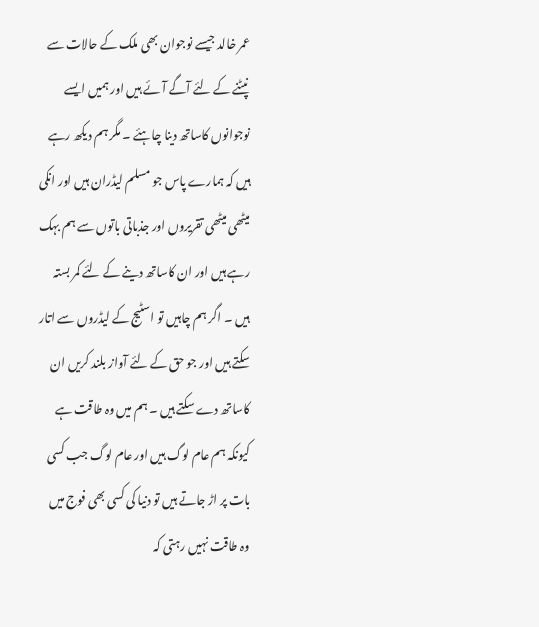عمر خالد جیسے نوجوان بھی ملک کے حالات سے نپٹنے کے لئے آگے آئے ہیں اور ہمیں ایسے نوجوانوں کاساتھ دینا چاہئے ۔ مگر ہم دیکھ رہے ہیں کہ ہمارے پاس جو مسلم لیڈران ہیں اور انکی میٹھی میٹھی تقریروں اور جذباتی باتوں سے ہم بہک رہے ہیں اور ان کاساتھ دینے کے لئے کمر بستہ ہیں ۔ اگر ہم چاہیں تو اسٹیج کے لیڈروں سے اتار سکتے ہیں اور جو حق کے لئے آواز بلند کریں ان کاساتھ دے سکتے ہیں ۔ ہم میں وہ طاقت ہے کیونکہ ہم عام لوگ ہیں اور عام لوگ جب کسی بات پر اڑ جاتے ہیں تو دنیا کی کسی بھی فوج میں وہ طاقت نہیں رہتی کہ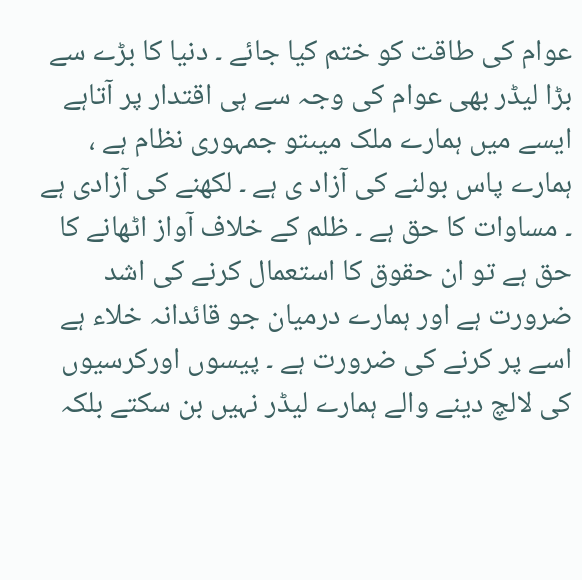عوام کی طاقت کو ختم کیا جائے ۔ دنیا کا بڑے سے بڑا لیڈر بھی عوام کی وجہ سے ہی اقتدار پر آتاہے ایسے میں ہمارے ملک میںتو جمہوری نظام ہے ، ہمارے پاس بولنے کی آزاد ی ہے ۔ لکھنے کی آزادی ہے ۔ مساوات کا حق ہے ۔ ظلم کے خلاف آواز اٹھانے کا حق ہے تو ان حقوق کا استعمال کرنے کی اشد ضرورت ہے اور ہمارے درمیان جو قائدانہ خلاء ہے اسے پر کرنے کی ضرورت ہے ۔ پیسوں اورکرسیوں کی لالچ دینے والے ہمارے لیڈر نہیں بن سکتے بلکہ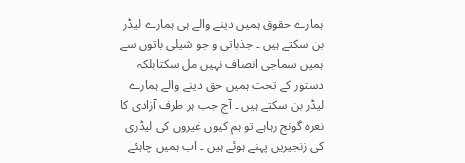ہمارے حقوق ہمیں دینے والے ہی ہمارے لیڈر بن سکتے ہیں ۔ جذباتی و جو شیلی باتوں سے ہمیں سماجی انصاف نہیں مل سکتابلکہ دستور کے تحت ہمیں حق دینے والے ہمارے لیڈر بن سکتے ہیں ۔ آج جب ہر طرف آزادی کا نعرہ گونج رہاہے تو ہم کیوں غیروں کی لیڈری کی زنجیریں پہنے ہوئے ہیں ۔ اب ہمیں چاہئے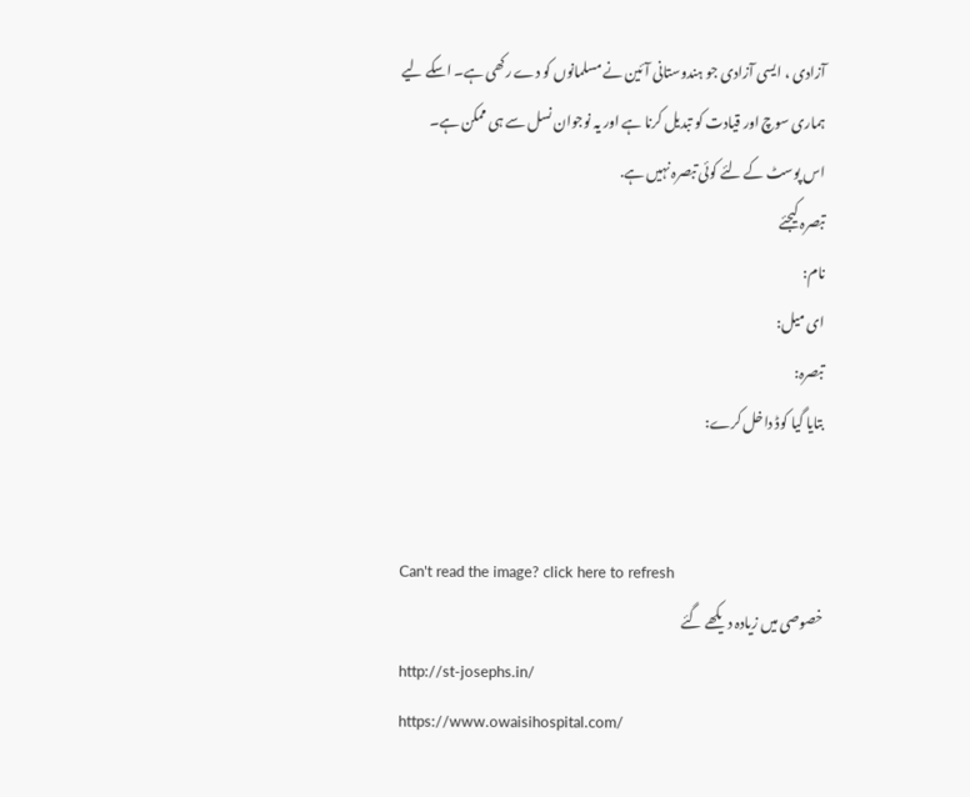آزادی ، ایسی آزادی جو ہندوستانی آئین نے مسلمانوں کو دے رکھی ہے۔ اسکے لیے ہماری سوچ اور قیادت کو تبدیل کرنا ہے اور یہ نوجوان نسل سے ہی ممکن ہے۔
اس پوسٹ کے لئے کوئی تبصرہ نہیں ہے.
تبصرہ کیجئے
نام:
ای میل:
تبصرہ:
بتایا گیا کوڈ داخل کرے:


Can't read the image? click here to refresh
خصوصی میں زیادہ دیکھے گئے
http://st-josephs.in/
https://www.owaisihospital.com/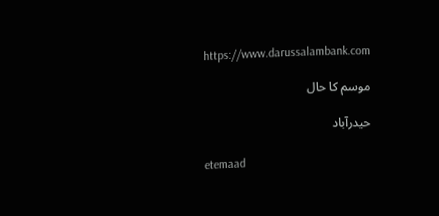https://www.darussalambank.com

موسم کا حال

حیدرآباد

etemaad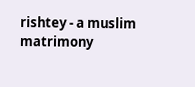rishtey - a muslim matrimony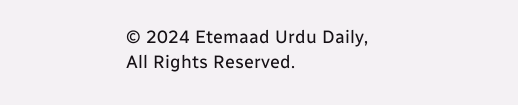© 2024 Etemaad Urdu Daily, All Rights Reserved.